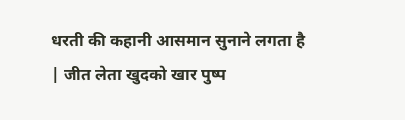धरती की कहानी आसमान सुनाने लगता है | जीत लेता खुदको खार पुष्प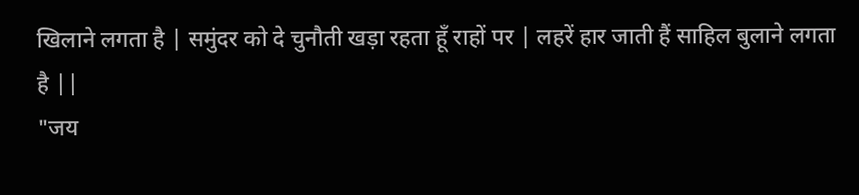खिलाने लगता है | समुंदर को दे चुनौती खड़ा रहता हूँ राहों पर | लहरें हार जाती हैं साहिल बुलाने लगता है ||
"जय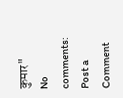कुमार"
No comments:
Post a Comment